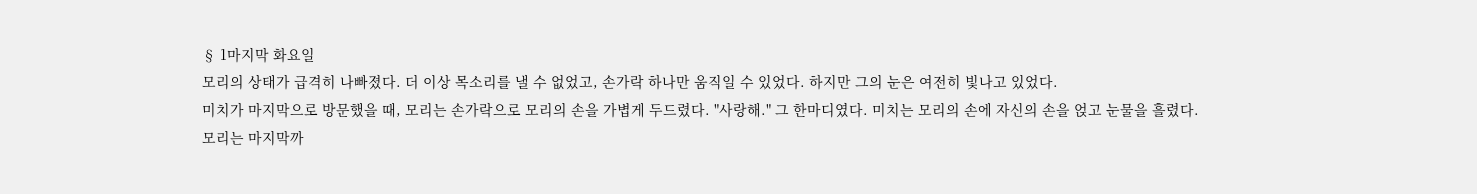§ 1마지막 화요일
모리의 상태가 급격히 나빠졌다. 더 이상 목소리를 낼 수 없었고, 손가락 하나만 움직일 수 있었다. 하지만 그의 눈은 여전히 빛나고 있었다.
미치가 마지막으로 방문했을 때, 모리는 손가락으로 모리의 손을 가볍게 두드렸다. "사랑해." 그 한마디였다. 미치는 모리의 손에 자신의 손을 얹고 눈물을 흘렸다.
모리는 마지막까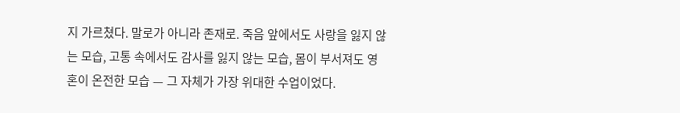지 가르쳤다. 말로가 아니라 존재로. 죽음 앞에서도 사랑을 잃지 않는 모습, 고통 속에서도 감사를 잃지 않는 모습, 몸이 부서져도 영혼이 온전한 모습 — 그 자체가 가장 위대한 수업이었다.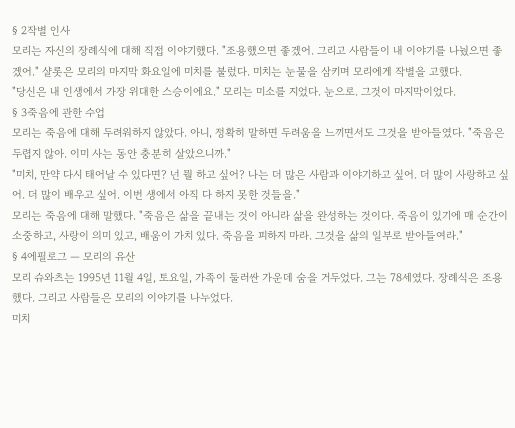§ 2작별 인사
모리는 자신의 장례식에 대해 직접 이야기했다. "조용했으면 좋겠어. 그리고 사람들이 내 이야기를 나눴으면 좋겠어." 샬롯은 모리의 마지막 화요일에 미치를 불렀다. 미치는 눈물을 삼키며 모리에게 작별을 고했다.
"당신은 내 인생에서 가장 위대한 스승이에요." 모리는 미소를 지었다. 눈으로. 그것이 마지막이었다.
§ 3죽음에 관한 수업
모리는 죽음에 대해 두려워하지 않았다. 아니, 정확히 말하면 두려움을 느끼면서도 그것을 받아들였다. "죽음은 두렵지 않아. 이미 사는 동안 충분히 살았으니까."
"미치, 만약 다시 태어날 수 있다면? 넌 뭘 하고 싶어? 나는 더 많은 사람과 이야기하고 싶어. 더 많이 사랑하고 싶어. 더 많이 배우고 싶어. 이번 생에서 아직 다 하지 못한 것들을."
모리는 죽음에 대해 말했다. "죽음은 삶을 끝내는 것이 아니라 삶을 완성하는 것이다. 죽음이 있기에 매 순간이 소중하고, 사랑이 의미 있고, 배움이 가치 있다. 죽음을 피하지 마라. 그것을 삶의 일부로 받아들여라."
§ 4에필로그 — 모리의 유산
모리 슈와츠는 1995년 11월 4일, 토요일, 가족이 둘러싼 가운데 숨을 거두었다. 그는 78세였다. 장례식은 조용했다. 그리고 사람들은 모리의 이야기를 나누었다.
미치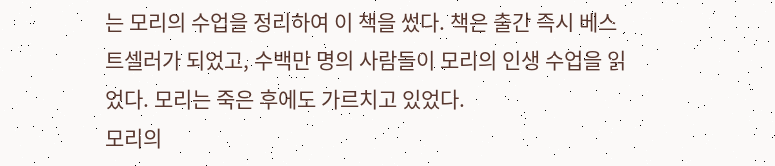는 모리의 수업을 정리하여 이 책을 썼다. 책은 출간 즉시 베스트셀러가 되었고, 수백만 명의 사람들이 모리의 인생 수업을 읽었다. 모리는 죽은 후에도 가르치고 있었다.
모리의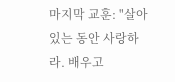마지막 교훈: "살아 있는 동안 사랑하라. 배우고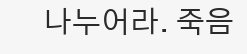나누어라. 죽음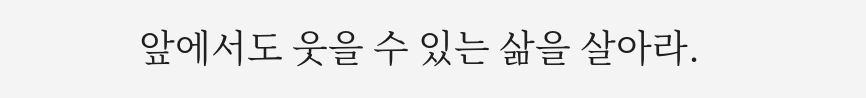앞에서도 웃을 수 있는 삶을 살아라.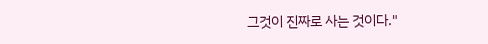그것이 진짜로 사는 것이다."